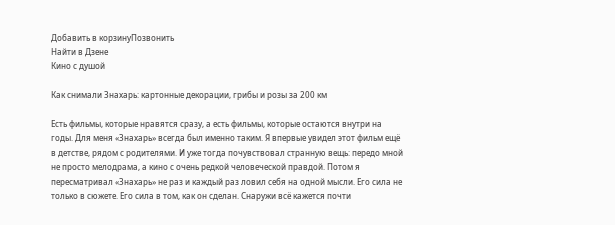Добавить в корзинуПозвонить
Найти в Дзене
Кино с душой

Как снимали Знахарь: картонные декорации, грибы и розы за 200 км

Есть фильмы, которые нравятся сразу, а есть фильмы, которые остаются внутри на годы. Для меня «Знахарь» всегда был именно таким. Я впервые увидел этот фильм ещё в детстве, рядом с родителями. И уже тогда почувствовал странную вещь: передо мной не просто мелодрама, а кино с очень редкой человеческой правдой. Потом я пересматривал «Знахарь» не раз и каждый раз ловил себя на одной мысли. Его сила не только в сюжете. Его сила в том, как он сделан. Снаружи всё кажется почти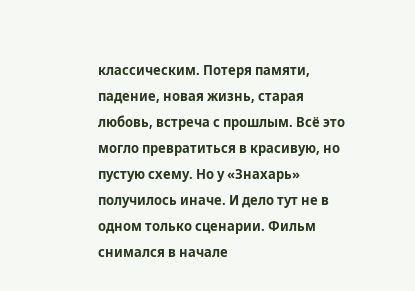классическим. Потеря памяти, падение, новая жизнь, старая любовь, встреча с прошлым. Всё это могло превратиться в красивую, но пустую схему. Но у «Знахарь» получилось иначе. И дело тут не в одном только сценарии. Фильм снимался в начале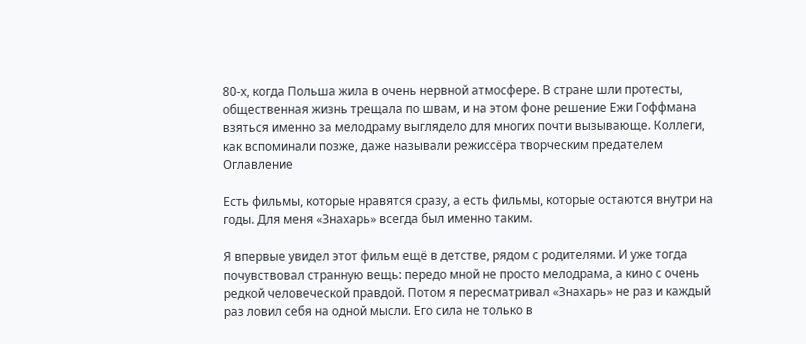80-х, когда Польша жила в очень нервной атмосфере. В стране шли протесты, общественная жизнь трещала по швам, и на этом фоне решение Ежи Гоффмана взяться именно за мелодраму выглядело для многих почти вызывающе. Коллеги, как вспоминали позже, даже называли режиссёра творческим предателем
Оглавление

Есть фильмы, которые нравятся сразу, а есть фильмы, которые остаются внутри на годы. Для меня «Знахарь» всегда был именно таким.

Я впервые увидел этот фильм ещё в детстве, рядом с родителями. И уже тогда почувствовал странную вещь: передо мной не просто мелодрама, а кино с очень редкой человеческой правдой. Потом я пересматривал «Знахарь» не раз и каждый раз ловил себя на одной мысли. Его сила не только в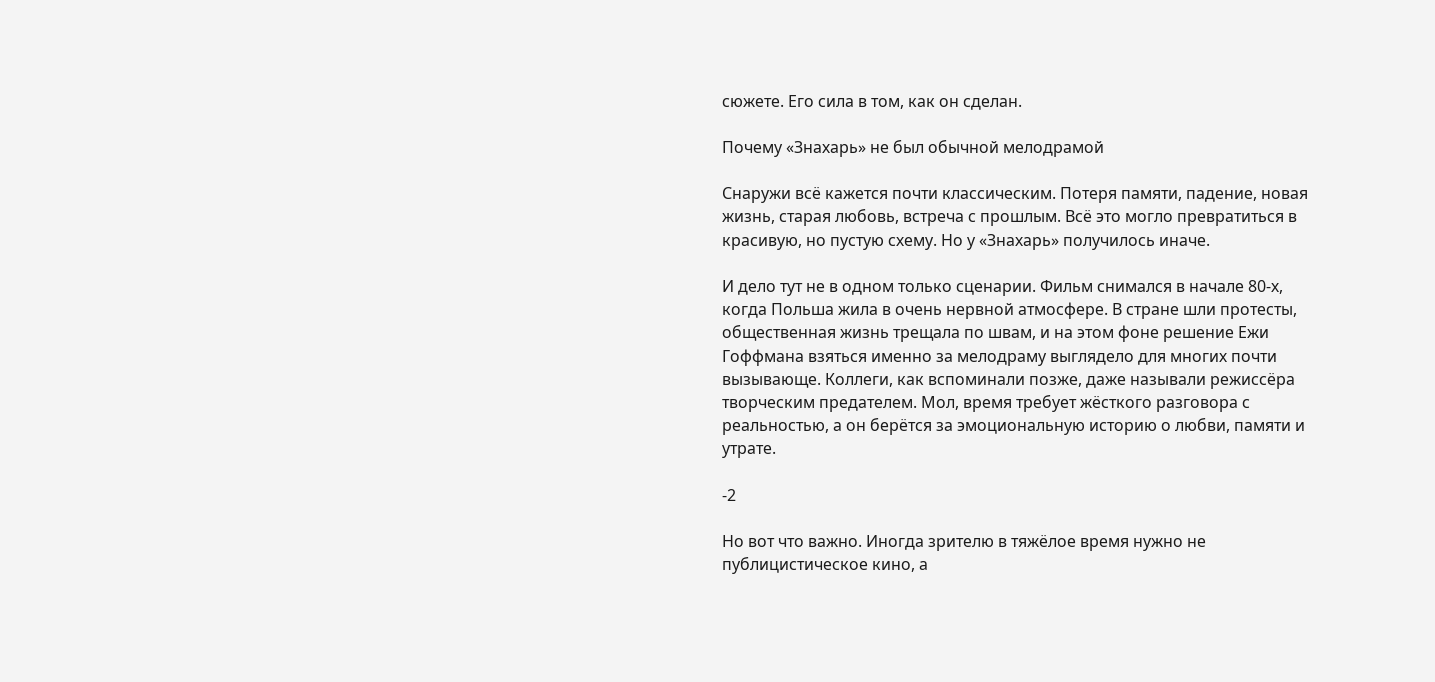сюжете. Его сила в том, как он сделан.

Почему «Знахарь» не был обычной мелодрамой

Снаружи всё кажется почти классическим. Потеря памяти, падение, новая жизнь, старая любовь, встреча с прошлым. Всё это могло превратиться в красивую, но пустую схему. Но у «Знахарь» получилось иначе.

И дело тут не в одном только сценарии. Фильм снимался в начале 80-х, когда Польша жила в очень нервной атмосфере. В стране шли протесты, общественная жизнь трещала по швам, и на этом фоне решение Ежи Гоффмана взяться именно за мелодраму выглядело для многих почти вызывающе. Коллеги, как вспоминали позже, даже называли режиссёра творческим предателем. Мол, время требует жёсткого разговора с реальностью, а он берётся за эмоциональную историю о любви, памяти и утрате.

-2

Но вот что важно. Иногда зрителю в тяжёлое время нужно не публицистическое кино, а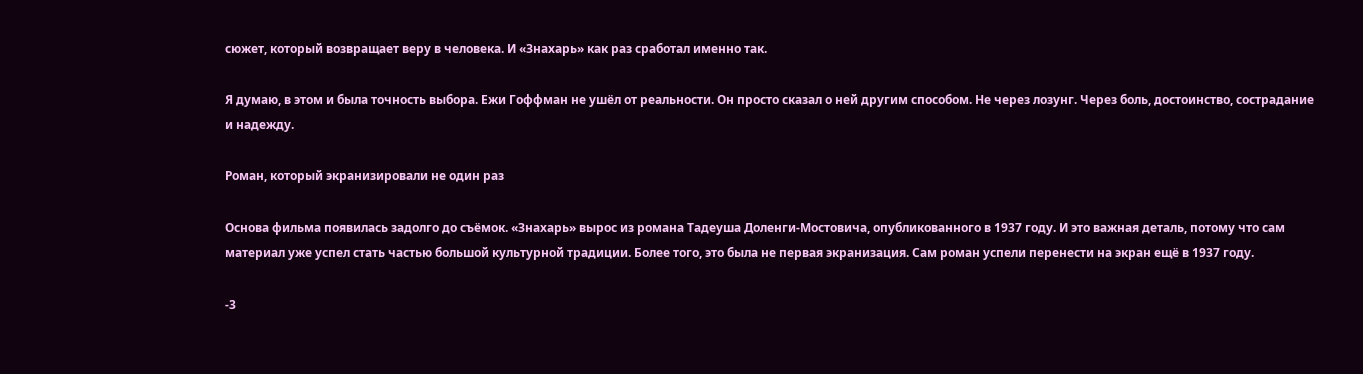сюжет, который возвращает веру в человека. И «Знахарь» как раз сработал именно так.

Я думаю, в этом и была точность выбора. Ежи Гоффман не ушёл от реальности. Он просто сказал о ней другим способом. Не через лозунг. Через боль, достоинство, сострадание и надежду.

Роман, который экранизировали не один раз

Основа фильма появилась задолго до съёмок. «Знахарь» вырос из романа Тадеуша Доленги-Мостовича, опубликованного в 1937 году. И это важная деталь, потому что сам материал уже успел стать частью большой культурной традиции. Более того, это была не первая экранизация. Сам роман успели перенести на экран ещё в 1937 году.

-3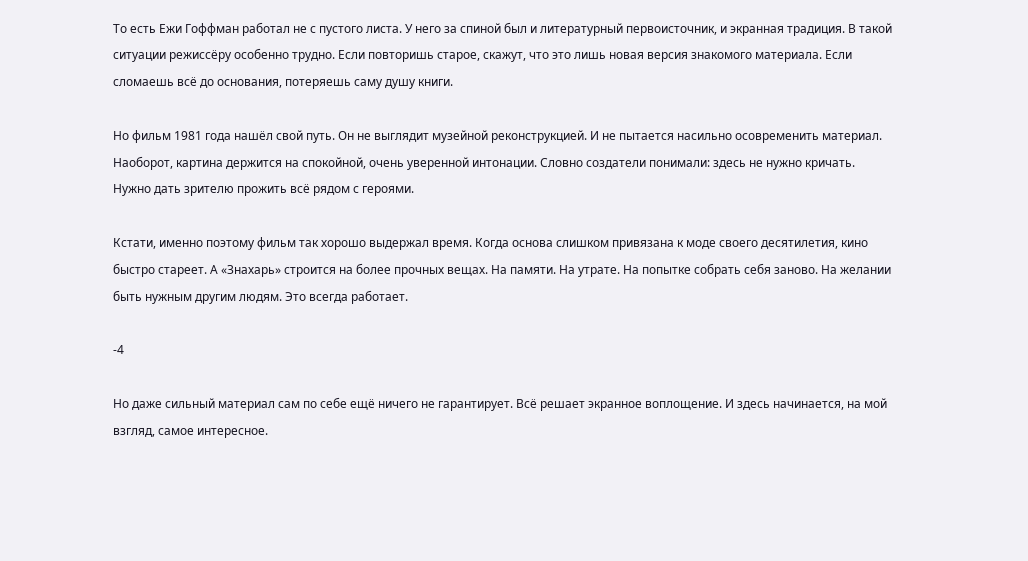То есть Ежи Гоффман работал не с пустого листа. У него за спиной был и литературный первоисточник, и экранная традиция. В такой ситуации режиссёру особенно трудно. Если повторишь старое, скажут, что это лишь новая версия знакомого материала. Если сломаешь всё до основания, потеряешь саму душу книги.

Но фильм 1981 года нашёл свой путь. Он не выглядит музейной реконструкцией. И не пытается насильно осовременить материал. Наоборот, картина держится на спокойной, очень уверенной интонации. Словно создатели понимали: здесь не нужно кричать. Нужно дать зрителю прожить всё рядом с героями.

Кстати, именно поэтому фильм так хорошо выдержал время. Когда основа слишком привязана к моде своего десятилетия, кино быстро стареет. А «Знахарь» строится на более прочных вещах. На памяти. На утрате. На попытке собрать себя заново. На желании быть нужным другим людям. Это всегда работает.

-4

Но даже сильный материал сам по себе ещё ничего не гарантирует. Всё решает экранное воплощение. И здесь начинается, на мой взгляд, самое интересное.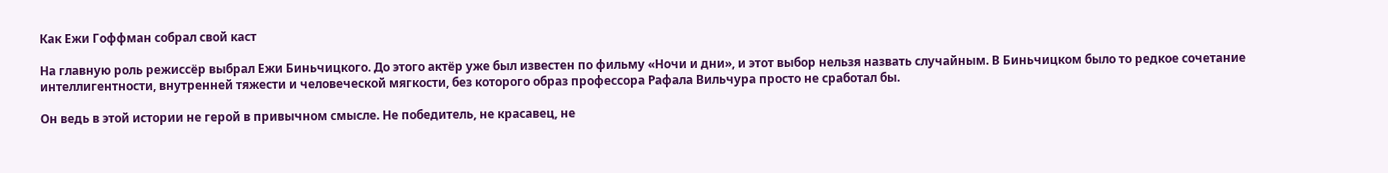Как Ежи Гоффман собрал свой каст

На главную роль режиссёр выбрал Ежи Биньчицкого. До этого актёр уже был известен по фильму «Ночи и дни», и этот выбор нельзя назвать случайным. В Биньчицком было то редкое сочетание интеллигентности, внутренней тяжести и человеческой мягкости, без которого образ профессора Рафала Вильчура просто не сработал бы.

Он ведь в этой истории не герой в привычном смысле. Не победитель, не красавец, не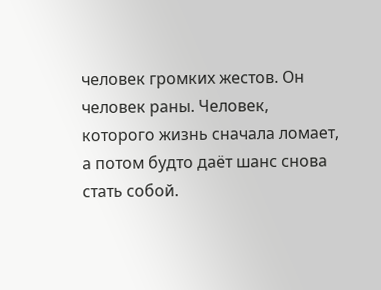человек громких жестов. Он человек раны. Человек, которого жизнь сначала ломает, а потом будто даёт шанс снова стать собой.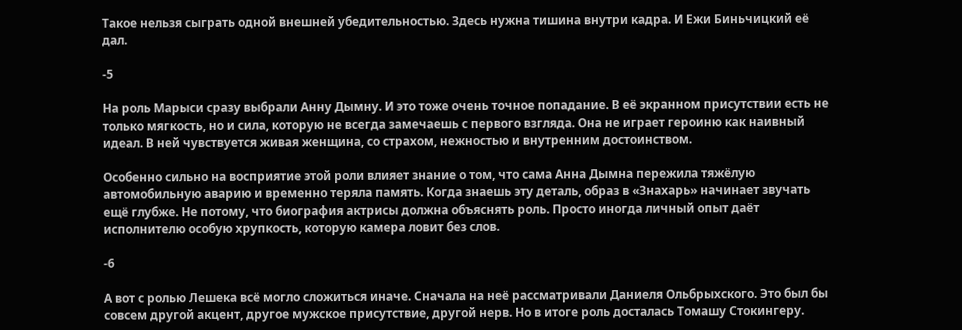Такое нельзя сыграть одной внешней убедительностью. Здесь нужна тишина внутри кадра. И Ежи Биньчицкий её дал.

-5

На роль Марыси сразу выбрали Анну Дымну. И это тоже очень точное попадание. В её экранном присутствии есть не только мягкость, но и сила, которую не всегда замечаешь с первого взгляда. Она не играет героиню как наивный идеал. В ней чувствуется живая женщина, со страхом, нежностью и внутренним достоинством.

Особенно сильно на восприятие этой роли влияет знание о том, что сама Анна Дымна пережила тяжёлую автомобильную аварию и временно теряла память. Когда знаешь эту деталь, образ в «Знахарь» начинает звучать ещё глубже. Не потому, что биография актрисы должна объяснять роль. Просто иногда личный опыт даёт исполнителю особую хрупкость, которую камера ловит без слов.

-6

А вот с ролью Лешека всё могло сложиться иначе. Сначала на неё рассматривали Даниеля Ольбрыхского. Это был бы совсем другой акцент, другое мужское присутствие, другой нерв. Но в итоге роль досталась Томашу Стокингеру.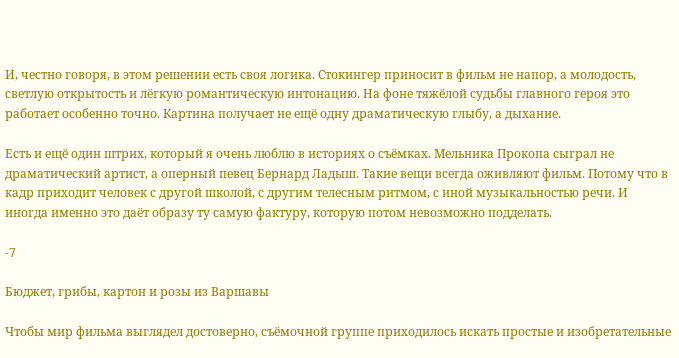И, честно говоря, в этом решении есть своя логика. Стокингер приносит в фильм не напор, а молодость, светлую открытость и лёгкую романтическую интонацию. На фоне тяжёлой судьбы главного героя это работает особенно точно. Картина получает не ещё одну драматическую глыбу, а дыхание.

Есть и ещё один штрих, который я очень люблю в историях о съёмках. Мельника Прокопа сыграл не драматический артист, а оперный певец Бернард Ладыш. Такие вещи всегда оживляют фильм. Потому что в кадр приходит человек с другой школой, с другим телесным ритмом, с иной музыкальностью речи. И иногда именно это даёт образу ту самую фактуру, которую потом невозможно подделать.

-7

Бюджет, грибы, картон и розы из Варшавы

Чтобы мир фильма выглядел достоверно, съёмочной группе приходилось искать простые и изобретательные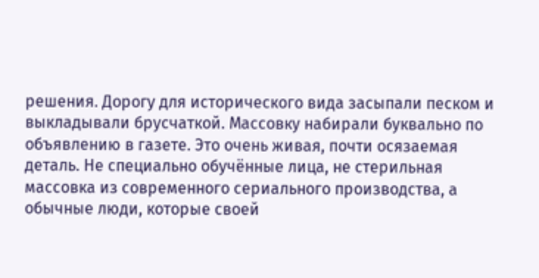решения. Дорогу для исторического вида засыпали песком и выкладывали брусчаткой. Массовку набирали буквально по объявлению в газете. Это очень живая, почти осязаемая деталь. Не специально обучённые лица, не стерильная массовка из современного сериального производства, а обычные люди, которые своей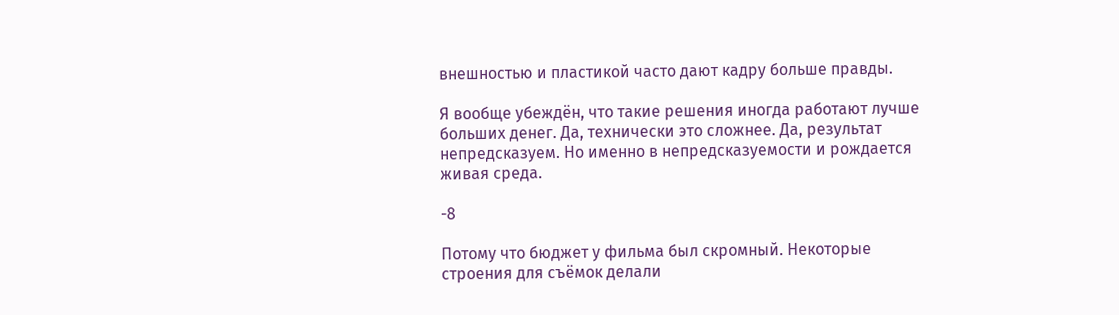внешностью и пластикой часто дают кадру больше правды.

Я вообще убеждён, что такие решения иногда работают лучше больших денег. Да, технически это сложнее. Да, результат непредсказуем. Но именно в непредсказуемости и рождается живая среда.

-8

Потому что бюджет у фильма был скромный. Некоторые строения для съёмок делали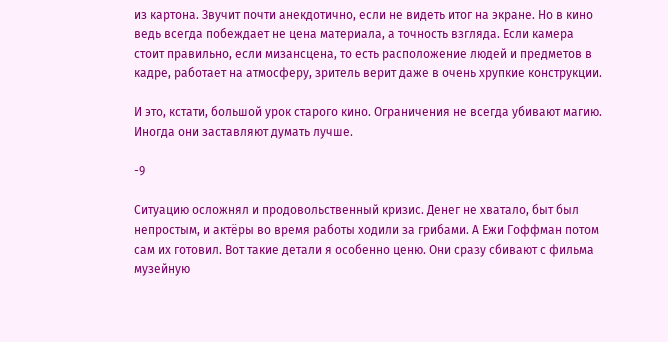из картона. Звучит почти анекдотично, если не видеть итог на экране. Но в кино ведь всегда побеждает не цена материала, а точность взгляда. Если камера стоит правильно, если мизансцена, то есть расположение людей и предметов в кадре, работает на атмосферу, зритель верит даже в очень хрупкие конструкции.

И это, кстати, большой урок старого кино. Ограничения не всегда убивают магию. Иногда они заставляют думать лучше.

-9

Ситуацию осложнял и продовольственный кризис. Денег не хватало, быт был непростым, и актёры во время работы ходили за грибами. А Ежи Гоффман потом сам их готовил. Вот такие детали я особенно ценю. Они сразу сбивают с фильма музейную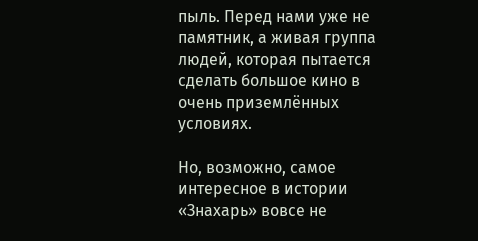пыль. Перед нами уже не памятник, а живая группа людей, которая пытается сделать большое кино в очень приземлённых условиях.

Но, возможно, самое интересное в истории «Знахарь» вовсе не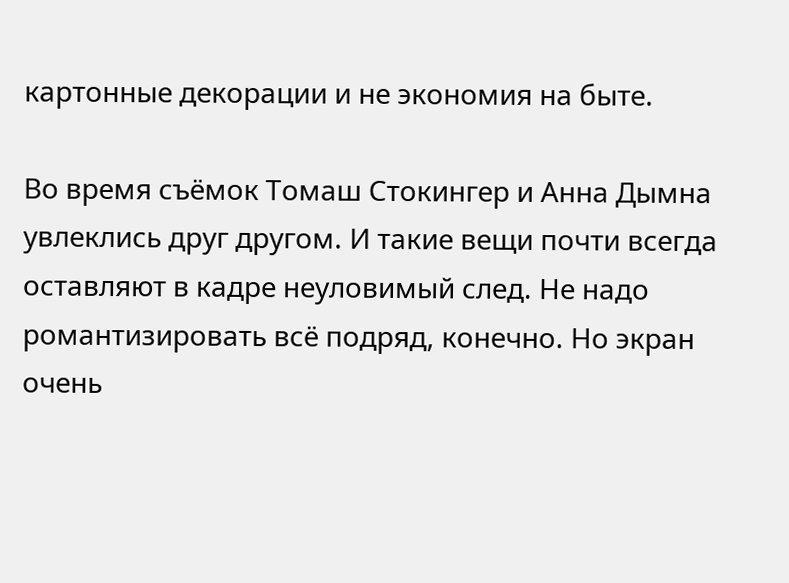картонные декорации и не экономия на быте.

Во время съёмок Томаш Стокингер и Анна Дымна увлеклись друг другом. И такие вещи почти всегда оставляют в кадре неуловимый след. Не надо романтизировать всё подряд, конечно. Но экран очень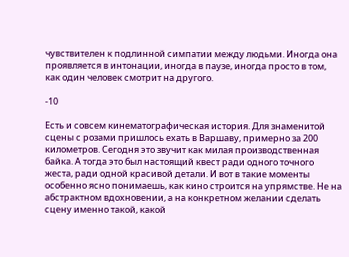чувствителен к подлинной симпатии между людьми. Иногда она проявляется в интонации, иногда в паузе, иногда просто в том, как один человек смотрит на другого.

-10

Есть и совсем кинематографическая история. Для знаменитой сцены с розами пришлось ехать в Варшаву, примерно за 200 километров. Сегодня это звучит как милая производственная байка. А тогда это был настоящий квест ради одного точного жеста, ради одной красивой детали. И вот в такие моменты особенно ясно понимаешь, как кино строится на упрямстве. Не на абстрактном вдохновении, а на конкретном желании сделать сцену именно такой, какой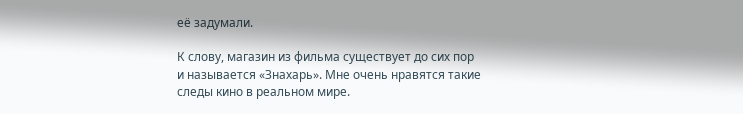её задумали.

К слову, магазин из фильма существует до сих пор и называется «Знахарь». Мне очень нравятся такие следы кино в реальном мире.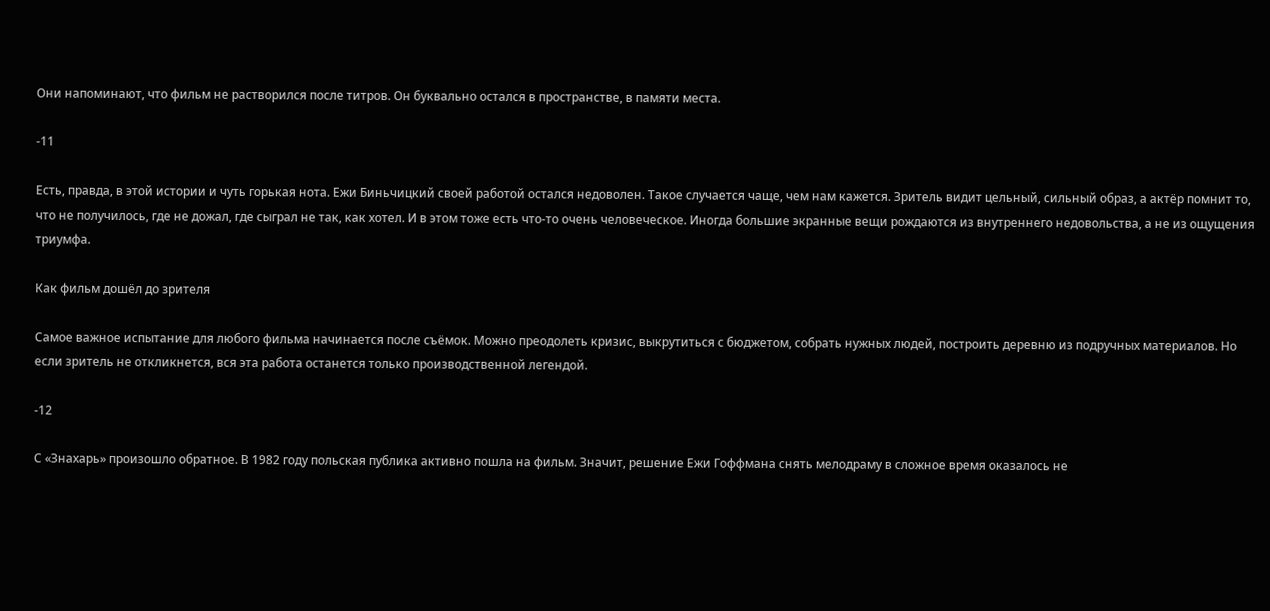Они напоминают, что фильм не растворился после титров. Он буквально остался в пространстве, в памяти места.

-11

Есть, правда, в этой истории и чуть горькая нота. Ежи Биньчицкий своей работой остался недоволен. Такое случается чаще, чем нам кажется. Зритель видит цельный, сильный образ, а актёр помнит то, что не получилось, где не дожал, где сыграл не так, как хотел. И в этом тоже есть что-то очень человеческое. Иногда большие экранные вещи рождаются из внутреннего недовольства, а не из ощущения триумфа.

Как фильм дошёл до зрителя

Самое важное испытание для любого фильма начинается после съёмок. Можно преодолеть кризис, выкрутиться с бюджетом, собрать нужных людей, построить деревню из подручных материалов. Но если зритель не откликнется, вся эта работа останется только производственной легендой.

-12

С «Знахарь» произошло обратное. В 1982 году польская публика активно пошла на фильм. Значит, решение Ежи Гоффмана снять мелодраму в сложное время оказалось не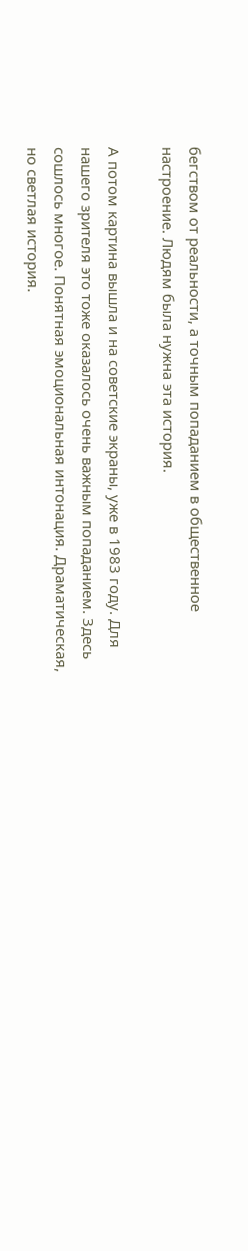бегством от реальности, а точным попаданием в общественное настроение. Людям была нужна эта история.

А потом картина вышла и на советские экраны, уже в 1983 году. Для нашего зрителя это тоже оказалось очень важным попаданием. Здесь сошлось многое. Понятная эмоциональная интонация. Драматическая, но светлая история.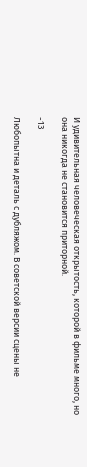И удивительная человеческая открытость, которой в фильме много, но она никогда не становится приторной.

-13

Любопытна и деталь с дубляжом. В советской версии сцены не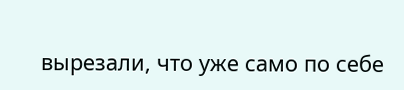вырезали, что уже само по себе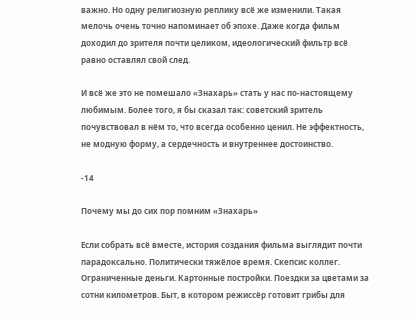важно. Но одну религиозную реплику всё же изменили. Такая мелочь очень точно напоминает об эпохе. Даже когда фильм доходил до зрителя почти целиком, идеологический фильтр всё равно оставлял свой след.

И всё же это не помешало «Знахарь» стать у нас по-настоящему любимым. Более того, я бы сказал так: советский зритель почувствовал в нём то, что всегда особенно ценил. Не эффектность, не модную форму, а сердечность и внутреннее достоинство.

-14

Почему мы до сих пор помним «Знахарь»

Если собрать всё вместе, история создания фильма выглядит почти парадоксально. Политически тяжёлое время. Скепсис коллег. Ограниченные деньги. Картонные постройки. Поездки за цветами за сотни километров. Быт, в котором режиссёр готовит грибы для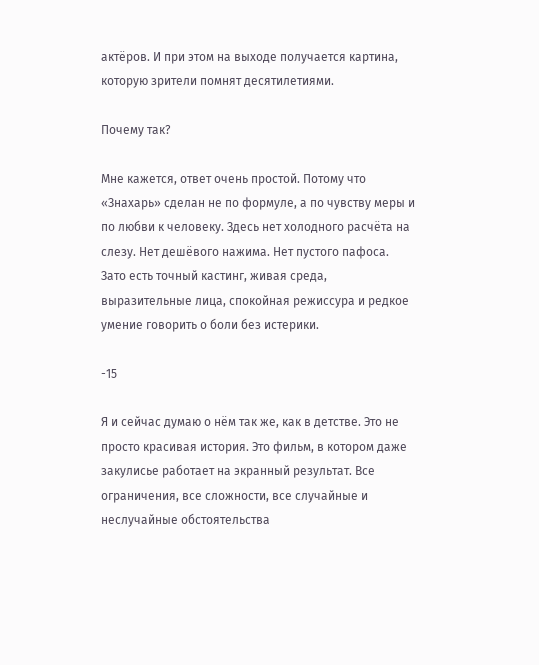актёров. И при этом на выходе получается картина, которую зрители помнят десятилетиями.

Почему так?

Мне кажется, ответ очень простой. Потому что «Знахарь» сделан не по формуле, а по чувству меры и по любви к человеку. Здесь нет холодного расчёта на слезу. Нет дешёвого нажима. Нет пустого пафоса. Зато есть точный кастинг, живая среда, выразительные лица, спокойная режиссура и редкое умение говорить о боли без истерики.

-15

Я и сейчас думаю о нём так же, как в детстве. Это не просто красивая история. Это фильм, в котором даже закулисье работает на экранный результат. Все ограничения, все сложности, все случайные и неслучайные обстоятельства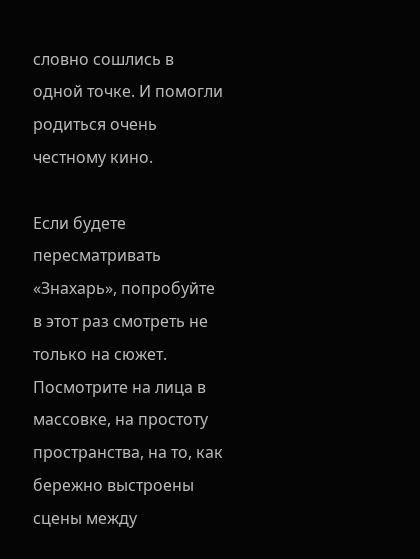словно сошлись в одной точке. И помогли родиться очень честному кино.

Если будете пересматривать «Знахарь», попробуйте в этот раз смотреть не только на сюжет. Посмотрите на лица в массовке, на простоту пространства, на то, как бережно выстроены сцены между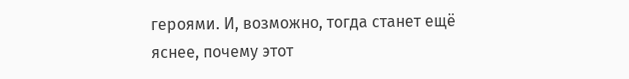героями. И, возможно, тогда станет ещё яснее, почему этот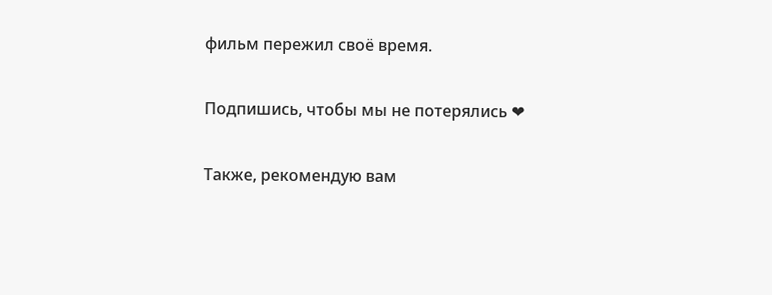фильм пережил своё время.

Подпишись, чтобы мы не потерялись ❤

Также, рекомендую вам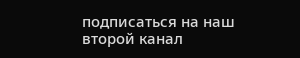подписаться на наш второй канал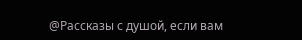@Рассказы с душой, если вам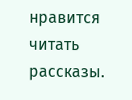нравится читать рассказы.